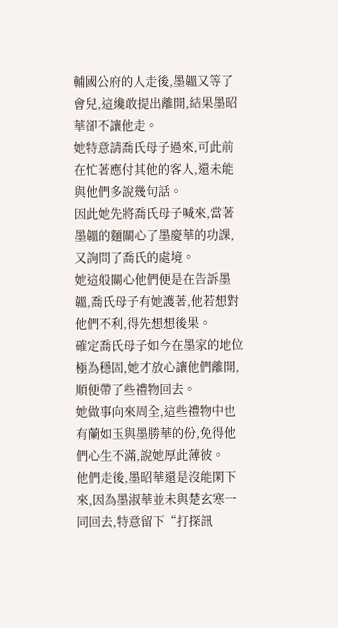輔國公府的人走後,墨韞又等了會兒,這纔敢提出離開,結果墨昭華卻不讓他走。
她特意請喬氏母子過來,可此前在忙著應付其他的客人,還未能與他們多說幾句話。
因此她先將喬氏母子喊來,當著墨韞的麵關心了墨慶華的功課,又詢問了喬氏的處境。
她這般關心他們便是在告訴墨韞,喬氏母子有她護著,他若想對他們不利,得先想想後果。
確定喬氏母子如今在墨家的地位極為穩固,她才放心讓他們離開,順便帶了些禮物回去。
她做事向來周全,這些禮物中也有蘭如玉與墨勝華的份,免得他們心生不滿,說她厚此薄彼。
他們走後,墨昭華還是沒能閑下來,因為墨淑華並未與楚玄寒一同回去,特意留下“打探訊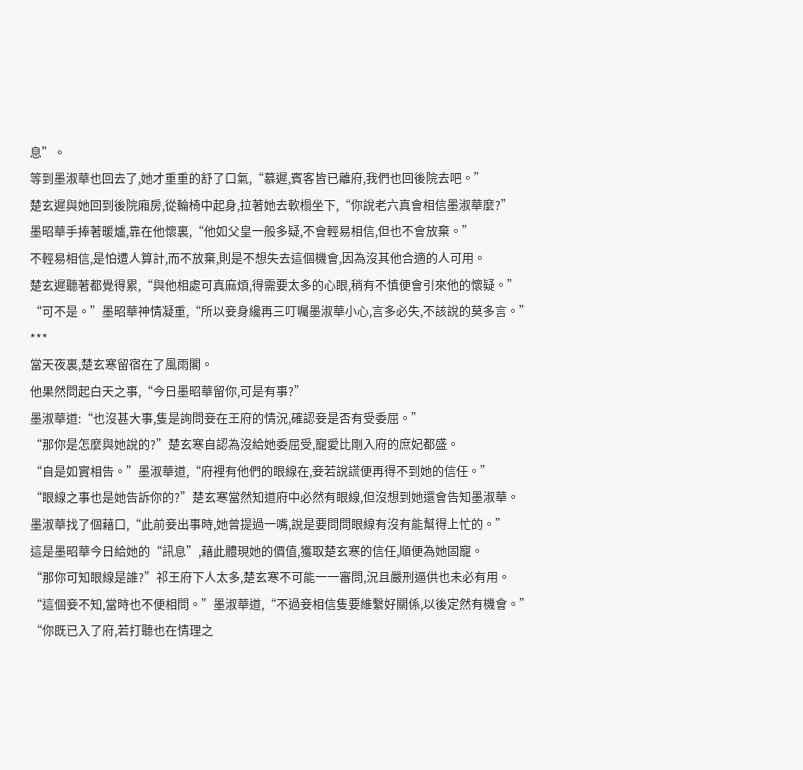息”。
等到墨淑華也回去了,她才重重的舒了口氣,“慕遲,賓客皆已離府,我們也回後院去吧。”
楚玄遲與她回到後院廂房,從輪椅中起身,拉著她去軟榻坐下,“你說老六真會相信墨淑華麼?”
墨昭華手捧著暖爐,靠在他懷裏,“他如父皇一般多疑,不會輕易相信,但也不會放棄。”
不輕易相信,是怕遭人算計,而不放棄,則是不想失去這個機會,因為沒其他合適的人可用。
楚玄遲聽著都覺得累,“與他相處可真麻煩,得需要太多的心眼,稍有不慎便會引來他的懷疑。”
“可不是。”墨昭華神情凝重,“所以妾身纔再三叮囑墨淑華小心,言多必失,不該說的莫多言。”
***
當天夜裏,楚玄寒留宿在了風雨閣。
他果然問起白天之事,“今日墨昭華留你,可是有事?”
墨淑華道:“也沒甚大事,隻是詢問妾在王府的情況,確認妾是否有受委屈。”
“那你是怎麼與她說的?”楚玄寒自認為沒給她委屈受,寵愛比剛入府的庶妃都盛。
“自是如實相告。”墨淑華道,“府裡有他們的眼線在,妾若說謊便再得不到她的信任。”
“眼線之事也是她告訴你的?”楚玄寒當然知道府中必然有眼線,但沒想到她還會告知墨淑華。
墨淑華找了個藉口,“此前妾出事時,她曾提過一嘴,說是要問問眼線有沒有能幫得上忙的。”
這是墨昭華今日給她的“訊息”,藉此體現她的價值,獲取楚玄寒的信任,順便為她固寵。
“那你可知眼線是誰?”祁王府下人太多,楚玄寒不可能一一審問,況且嚴刑逼供也未必有用。
“這個妾不知,當時也不便相問。”墨淑華道,“不過妾相信隻要維繫好關係,以後定然有機會。”
“你既已入了府,若打聽也在情理之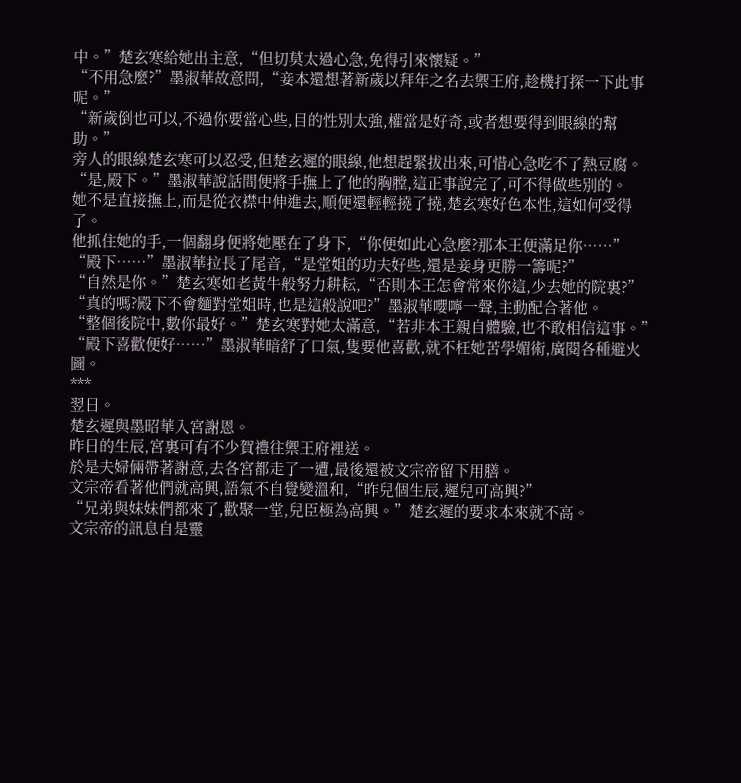中。”楚玄寒給她出主意,“但切莫太過心急,免得引來懷疑。”
“不用急麼?”墨淑華故意問,“妾本還想著新歲以拜年之名去禦王府,趁機打探一下此事呢。”
“新歲倒也可以,不過你要當心些,目的性別太強,權當是好奇,或者想要得到眼線的幫助。”
旁人的眼線楚玄寒可以忍受,但楚玄遲的眼線,他想趕緊拔出來,可惜心急吃不了熱豆腐。
“是,殿下。”墨淑華說話間便將手撫上了他的胸膛,這正事說完了,可不得做些別的。
她不是直接撫上,而是從衣襟中伸進去,順便還輕輕撓了撓,楚玄寒好色本性,這如何受得了。
他抓住她的手,一個翻身便將她壓在了身下,“你便如此心急麼?那本王便滿足你……”
“殿下……”墨淑華拉長了尾音,“是堂姐的功夫好些,還是妾身更勝一籌呢?”
“自然是你。”楚玄寒如老黃牛般努力耕耘,“否則本王怎會常來你這,少去她的院裏?”
“真的嗎?殿下不會麵對堂姐時,也是這般說吧?”墨淑華嚶嚀一聲,主動配合著他。
“整個後院中,數你最好。”楚玄寒對她太滿意,“若非本王親自體驗,也不敢相信這事。”
“殿下喜歡便好……”墨淑華暗舒了口氣,隻要他喜歡,就不枉她苦學媚術,廣閱各種避火圖。
***
翌日。
楚玄遲與墨昭華入宮謝恩。
昨日的生辰,宮裏可有不少賀禮往禦王府裡送。
於是夫婦倆帶著謝意,去各宮都走了一遭,最後還被文宗帝留下用膳。
文宗帝看著他們就高興,語氣不自覺變溫和,“昨兒個生辰,遲兒可高興?”
“兄弟與妹妹們都來了,歡聚一堂,兒臣極為高興。”楚玄遲的要求本來就不高。
文宗帝的訊息自是靈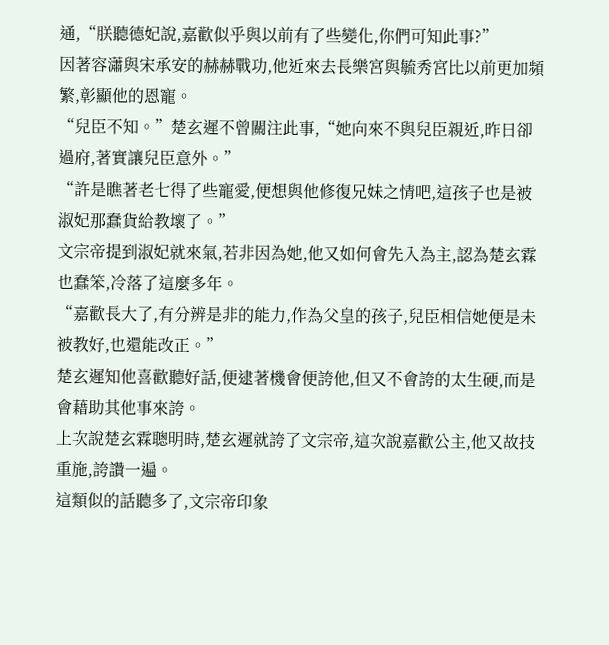通,“朕聽德妃說,嘉歡似乎與以前有了些變化,你們可知此事?”
因著容瀟與宋承安的赫赫戰功,他近來去長樂宮與毓秀宮比以前更加頻繁,彰顯他的恩寵。
“兒臣不知。”楚玄遲不曾關注此事,“她向來不與兒臣親近,昨日卻過府,著實讓兒臣意外。”
“許是瞧著老七得了些寵愛,便想與他修復兄妹之情吧,這孩子也是被淑妃那蠢貨給教壞了。”
文宗帝提到淑妃就來氣,若非因為她,他又如何會先入為主,認為楚玄霖也蠢笨,冷落了這麼多年。
“嘉歡長大了,有分辨是非的能力,作為父皇的孩子,兒臣相信她便是未被教好,也還能改正。”
楚玄遲知他喜歡聽好話,便逮著機會便誇他,但又不會誇的太生硬,而是會藉助其他事來誇。
上次說楚玄霖聰明時,楚玄遲就誇了文宗帝,這次說嘉歡公主,他又故技重施,誇讚一遍。
這類似的話聽多了,文宗帝印象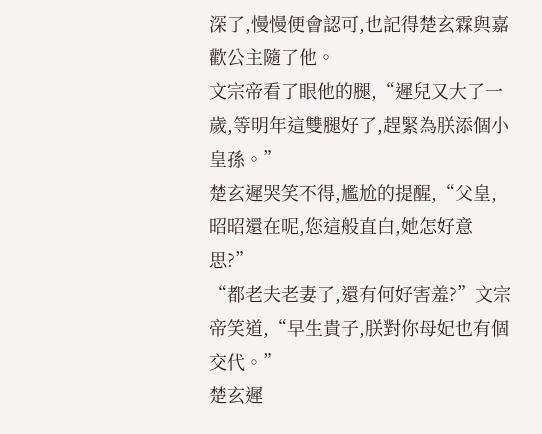深了,慢慢便會認可,也記得楚玄霖與嘉歡公主隨了他。
文宗帝看了眼他的腿,“遲兒又大了一歲,等明年這雙腿好了,趕緊為朕添個小皇孫。”
楚玄遲哭笑不得,尷尬的提醒,“父皇,昭昭還在呢,您這般直白,她怎好意思?”
“都老夫老妻了,還有何好害羞?”文宗帝笑道,“早生貴子,朕對你母妃也有個交代。”
楚玄遲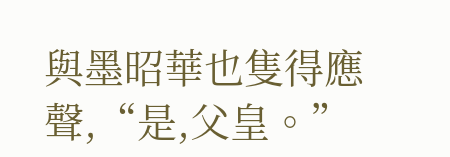與墨昭華也隻得應聲,“是,父皇。”